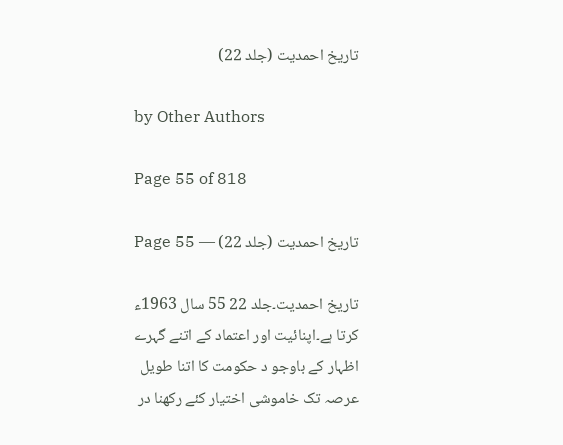تاریخ احمدیت (جلد 22)

by Other Authors

Page 55 of 818

تاریخ احمدیت (جلد 22) — Page 55

تاریخ احمدیت۔جلد 22 55 سال 1963ء کرتا ہے۔اپنائیت اور اعتماد کے اتنے گہرے اظہار کے باوجو د حکومت کا اتنا طویل عرصہ تک خاموشی اختیار کئے رکھنا در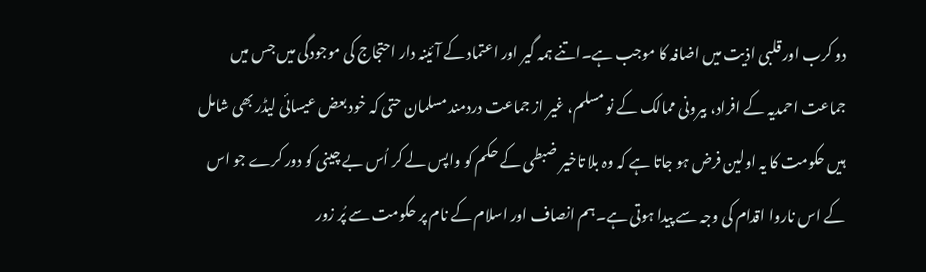دو کرب اور قلبی اذیت میں اضافہ کا موجب ہے۔اتنے ہمہ گیر اور اعتماد کے آئینہ دار احتجاج کی موجودگی میں جس میں جماعت احمدیہ کے افراد، بیرونی ممالک کے نو مسلم، غیر از جماعت دردمند مسلمان حتی کہ خود بعض عیسائی لیڈر بھی شامل ہیں حکومت کا یہ اولین فرض ہو جاتا ہے کہ وہ بلا تاخیر ضبطی کے حکم کو واپس لے کر اُس بے چینی کو دور کرے جو اس کے اس ناروا اقدام کی وجہ سے پیدا ہوتی ہے۔ہم انصاف اور اسلام کے نام پر حکومت سے پُر زور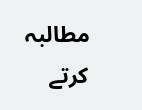مطالبہ کرتے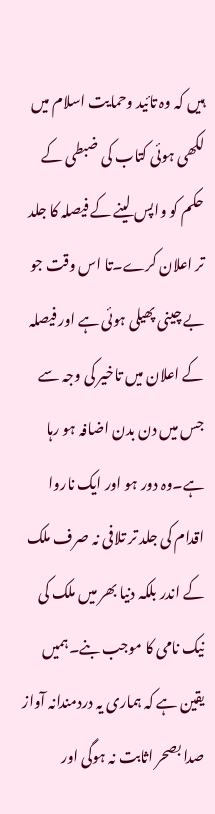ہیں کہ وہ تائید وحمایت اسلام میں لکھی ہوئی کتاب کی ضبطی کے حکم کو واپس لینے کے فیصلہ کا جلد تر اعلان کرے۔تا اس وقت جو بے چینی پھیلی ہوئی ہے اور فیصلہ کے اعلان میں تاخیر کی وجہ سے جس میں دن بدن اضافہ ہو رہا ہے۔وہ دور ہو اور ایک ناروا اقدام کی جلد تر تلافی نہ صرف ملک کے اندر بلکہ دنیا بھر میں ملک کی نیک نامی کا موجب بنے۔ہمیں یقین ہے کہ ہماری یہ دردمندانہ آواز صدا بصحر اثابت نہ ہوگی اور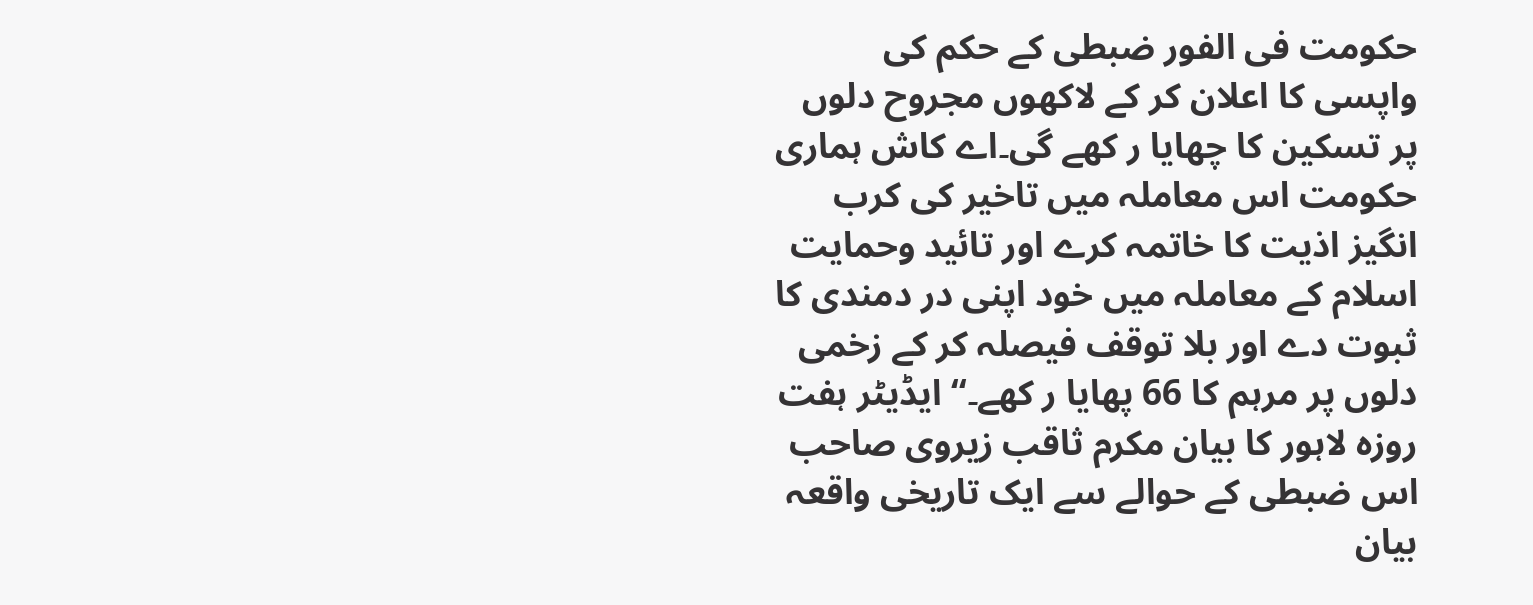حکومت فی الفور ضبطی کے حکم کی واپسی کا اعلان کر کے لاکھوں مجروح دلوں پر تسکین کا چھایا ر کھے گی۔اے کاش ہماری حکومت اس معاملہ میں تاخیر کی کرب انگیز اذیت کا خاتمہ کرے اور تائید وحمایت اسلام کے معاملہ میں خود اپنی در دمندی کا ثبوت دے اور بلا توقف فیصلہ کر کے زخمی دلوں پر مرہم کا 66 پھایا ر کھے۔“ ایڈیٹر ہفت روزہ لاہور کا بیان مکرم ثاقب زیروی صاحب اس ضبطی کے حوالے سے ایک تاریخی واقعہ بیان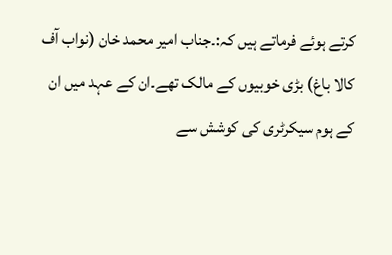کرتے ہوئے فرماتے ہیں کہ:۔جناب امیر محمد خان (نواب آف کالا باغ) بڑی خوبیوں کے مالک تھے۔ان کے عہد میں ان کے ہوم سیکرٹری کی کوشش سے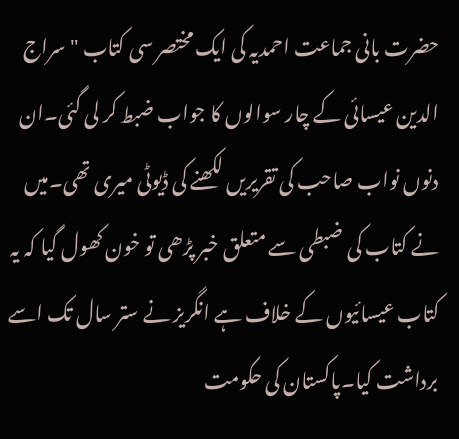حضرت بانی جماعت احمدیہ کی ایک مختصر سی کتاب "سراج الدین عیسائی کے چار سوالوں کا جواب ضبط کر لی گئی۔ان دنوں نواب صاحب کی تقریریں لکھنے کی ڈیوٹی میری تھی۔میں نے کتاب کی ضبطی سے متعلق خبر پڑھی تو خون کھول گیا کہ یہ کتاب عیسائیوں کے خلاف ہے انگریز نے ستر سال تک اسے برداشت کیا۔پاکستان کی حکومت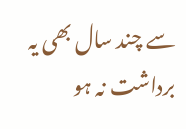سے چند سال بھی یہ برداشت نہ ہو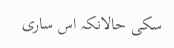سکی حالانکہ اس ساری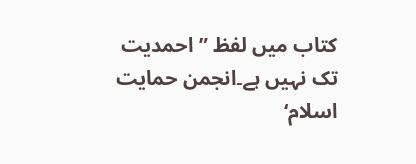کتاب میں لفظ ”احمدیت تک نہیں ہے۔انجمن حمایت اسلام‘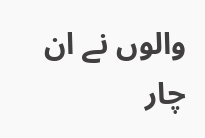والوں نے ان چار